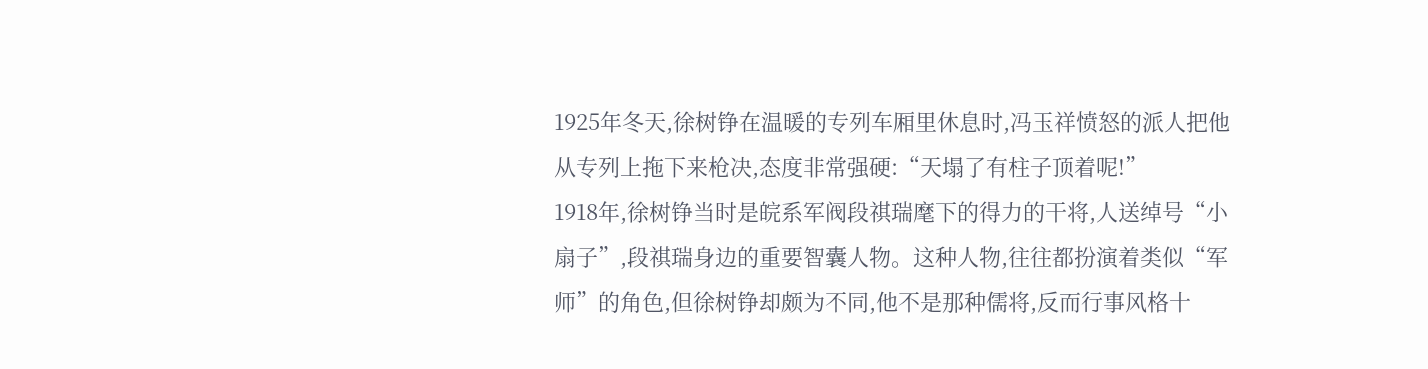1925年冬天,徐树铮在温暖的专列车厢里休息时,冯玉祥愤怒的派人把他从专列上拖下来枪决,态度非常强硬:“天塌了有柱子顶着呢!”
1918年,徐树铮当时是皖系军阀段祺瑞麾下的得力的干将,人送绰号“小扇子”,段祺瑞身边的重要智囊人物。这种人物,往往都扮演着类似“军师”的角色,但徐树铮却颇为不同,他不是那种儒将,反而行事风格十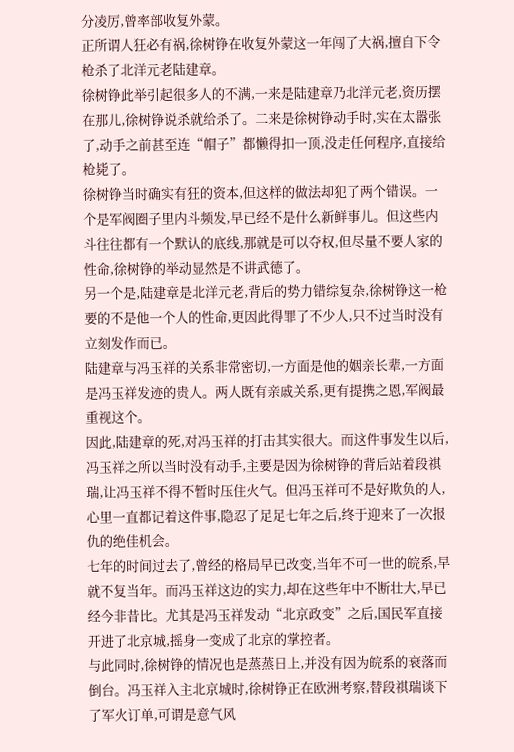分凌厉,曾率部收复外蒙。
正所谓人狂必有祸,徐树铮在收复外蒙这一年闯了大祸,擅自下令枪杀了北洋元老陆建章。
徐树铮此举引起很多人的不满,一来是陆建章乃北洋元老,资历摆在那儿,徐树铮说杀就给杀了。二来是徐树铮动手时,实在太嚣张了,动手之前甚至连“帽子”都懒得扣一顶,没走任何程序,直接给枪毙了。
徐树铮当时确实有狂的资本,但这样的做法却犯了两个错误。一个是军阀圈子里内斗频发,早已经不是什么新鲜事儿。但这些内斗往往都有一个默认的底线,那就是可以夺权,但尽量不要人家的性命,徐树铮的举动显然是不讲武德了。
另一个是,陆建章是北洋元老,背后的势力错综复杂,徐树铮这一枪要的不是他一个人的性命,更因此得罪了不少人,只不过当时没有立刻发作而已。
陆建章与冯玉祥的关系非常密切,一方面是他的姻亲长辈,一方面是冯玉祥发迹的贵人。两人既有亲戚关系,更有提携之恩,军阀最重视这个。
因此,陆建章的死,对冯玉祥的打击其实很大。而这件事发生以后,冯玉祥之所以当时没有动手,主要是因为徐树铮的背后站着段祺瑞,让冯玉祥不得不暂时压住火气。但冯玉祥可不是好欺负的人,心里一直都记着这件事,隐忍了足足七年之后,终于迎来了一次报仇的绝佳机会。
七年的时间过去了,曾经的格局早已改变,当年不可一世的皖系,早就不复当年。而冯玉祥这边的实力,却在这些年中不断壮大,早已经今非昔比。尤其是冯玉祥发动“北京政变”之后,国民军直接开进了北京城,摇身一变成了北京的掌控者。
与此同时,徐树铮的情况也是蒸蒸日上,并没有因为皖系的衰落而倒台。冯玉祥入主北京城时,徐树铮正在欧洲考察,替段祺瑞谈下了军火订单,可谓是意气风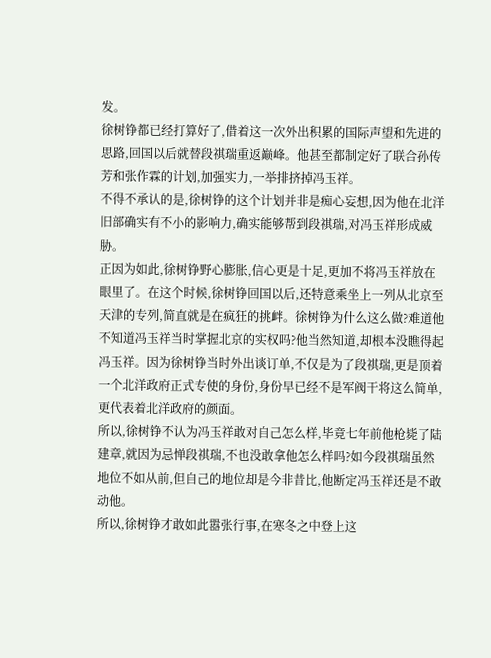发。
徐树铮都已经打算好了,借着这一次外出积累的国际声望和先进的思路,回国以后就替段祺瑞重返巅峰。他甚至都制定好了联合孙传芳和张作霖的计划,加强实力,一举排挤掉冯玉祥。
不得不承认的是,徐树铮的这个计划并非是痴心妄想,因为他在北洋旧部确实有不小的影响力,确实能够帮到段祺瑞,对冯玉祥形成威胁。
正因为如此,徐树铮野心膨胀,信心更是十足,更加不将冯玉祥放在眼里了。在这个时候,徐树铮回国以后,还特意乘坐上一列从北京至天津的专列,简直就是在疯狂的挑衅。徐树铮为什么这么做?难道他不知道冯玉祥当时掌握北京的实权吗?他当然知道,却根本没瞧得起冯玉祥。因为徐树铮当时外出谈订单,不仅是为了段祺瑞,更是顶着一个北洋政府正式专使的身份,身份早已经不是军阀干将这么简单,更代表着北洋政府的颜面。
所以,徐树铮不认为冯玉祥敢对自己怎么样,毕竟七年前他枪毙了陆建章,就因为忌惮段祺瑞,不也没敢拿他怎么样吗?如今段祺瑞虽然地位不如从前,但自己的地位却是今非昔比,他断定冯玉祥还是不敢动他。
所以,徐树铮才敢如此嚣张行事,在寒冬之中登上这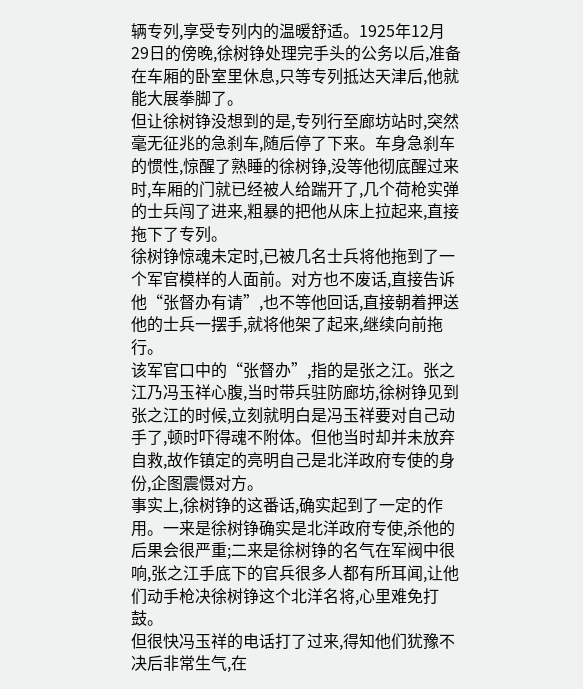辆专列,享受专列内的温暖舒适。1925年12月29日的傍晚,徐树铮处理完手头的公务以后,准备在车厢的卧室里休息,只等专列抵达天津后,他就能大展拳脚了。
但让徐树铮没想到的是,专列行至廊坊站时,突然毫无征兆的急刹车,随后停了下来。车身急刹车的惯性,惊醒了熟睡的徐树铮,没等他彻底醒过来时,车厢的门就已经被人给踹开了,几个荷枪实弹的士兵闯了进来,粗暴的把他从床上拉起来,直接拖下了专列。
徐树铮惊魂未定时,已被几名士兵将他拖到了一个军官模样的人面前。对方也不废话,直接告诉他“张督办有请”,也不等他回话,直接朝着押送他的士兵一摆手,就将他架了起来,继续向前拖行。
该军官口中的“张督办”,指的是张之江。张之江乃冯玉祥心腹,当时带兵驻防廊坊,徐树铮见到张之江的时候,立刻就明白是冯玉祥要对自己动手了,顿时吓得魂不附体。但他当时却并未放弃自救,故作镇定的亮明自己是北洋政府专使的身份,企图震慑对方。
事实上,徐树铮的这番话,确实起到了一定的作用。一来是徐树铮确实是北洋政府专使,杀他的后果会很严重;二来是徐树铮的名气在军阀中很响,张之江手底下的官兵很多人都有所耳闻,让他们动手枪决徐树铮这个北洋名将,心里难免打鼓。
但很快冯玉祥的电话打了过来,得知他们犹豫不决后非常生气,在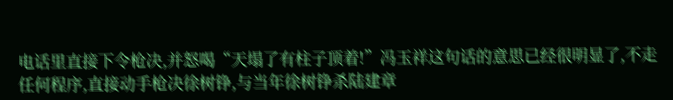电话里直接下令枪决,并怒喝“天塌了有柱子顶着!”冯玉祥这句话的意思已经很明显了,不走任何程序,直接动手枪决徐树铮,与当年徐树铮杀陆建章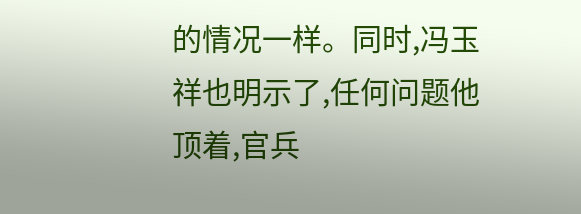的情况一样。同时,冯玉祥也明示了,任何问题他顶着,官兵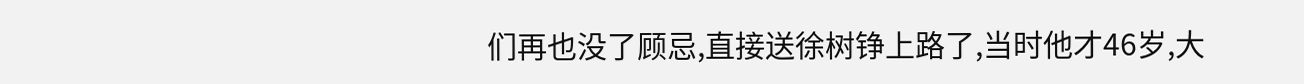们再也没了顾忌,直接送徐树铮上路了,当时他才46岁,大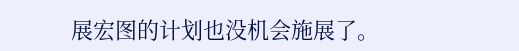展宏图的计划也没机会施展了。